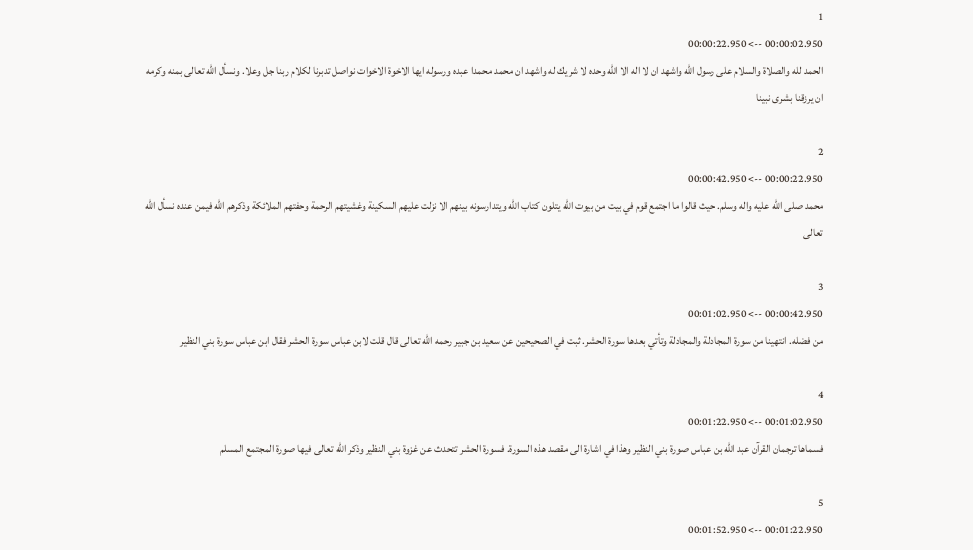1
00:00:02.950 --> 00:00:22.950
الحمد لله والصلاة والسلام على رسول الله واشهد ان لا اله الا الله وحده لا شريك له واشهد ان محمد محمدا عبده ورسوله ايها الاخوة الاخوات نواصل تدبرنا لكلام ربنا جل وعلا. ونسأل الله تعالى بمنه وكرمه ان يرزقنا بشرى نبينا

2
00:00:22.950 --> 00:00:42.950
محمد صلى الله عليه واله وسلم. حيث قالوا ما اجتمع قوم في بيت من بيوت الله يتلون كتاب الله ويتدارسونه بينهم الا نزلت عليهم السكينة وغشيتهم الرحمة وحفتهم الملائكة وذكرهم الله فيمن عنده نسأل الله تعالى

3
00:00:42.950 --> 00:01:02.950
من فضله. انتهينا من سورة المجادلة والمجادلة وتأتي بعدها سورة الحشر. ثبت في الصحيحين عن سعيد بن جبير رحمه الله تعالى قال قلت لابن عباس سورة الحشر فقال ابن عباس سورة بني النظير

4
00:01:02.950 --> 00:01:22.950
فسماها ترجمان القرآن عبد الله بن عباس صورة بني النظير وهذا في اشارة الى مقصد هذه السورة. فسورة الحشر تتحدث عن غزوة بني النظير وذكر الله تعالى فيها صورة المجتمع المسلم

5
00:01:22.950 --> 00:01:52.950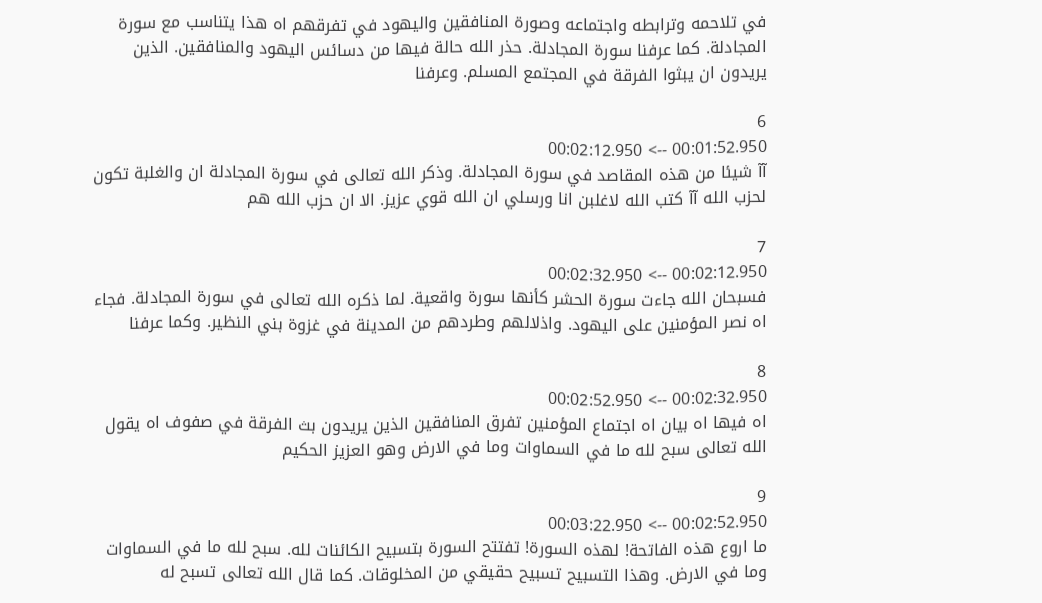في تلاحمه وترابطه واجتماعه وصورة المنافقين واليهود في تفرقهم اه هذا يتناسب مع سورة المجادلة. كما عرفنا سورة المجادلة. حذر الله حالة فيها من دسائس اليهود والمنافقين. الذين يريدون ان يبثوا الفرقة في المجتمع المسلم. وعرفنا

6
00:01:52.950 --> 00:02:12.950
آآ شيئا من هذه المقاصد في سورة المجادلة. وذكر الله تعالى في سورة المجادلة ان والغلبة تكون لحزب الله آآ كتب الله لاغلبن انا ورسلي ان الله قوي عزيز. الا ان حزب الله هم

7
00:02:12.950 --> 00:02:32.950
فسبحان الله جاءت سورة الحشر كأنها سورة واقعية. لما ذكره الله تعالى في سورة المجادلة. فجاء اه نصر المؤمنين على اليهود. واذلالهم وطردهم من المدينة في غزوة بني النظير. وكما عرفنا

8
00:02:32.950 --> 00:02:52.950
اه فيها اه بيان اه اجتماع المؤمنين تفرق المنافقين الذين يريدون بث الفرقة في صفوف اه يقول الله تعالى سبح لله ما في السماوات وما في الارض وهو العزيز الحكيم

9
00:02:52.950 --> 00:03:22.950
ما اروع هذه الفاتحة! لهذه السورة! تفتتح السورة بتسبيح الكائنات لله. سبح لله ما في السماوات وما في الارض. وهذا التسبيح تسبيح حقيقي من المخلوقات. كما قال الله تعالى تسبح له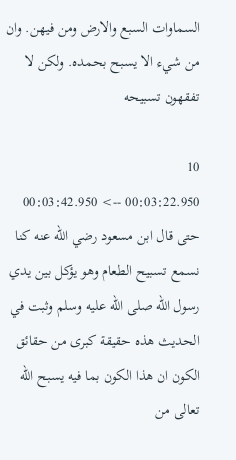السماوات السبع والارض ومن فيهن. وان من شيء الا يسبح بحمده. ولكن لا تفقهون تسبيحه

10
00:03:22.950 --> 00:03:42.950
حتى قال ابن مسعود رضي الله عنه كنا نسمع تسبيح الطعام وهو يؤكل بين يدي رسول الله صلى الله عليه وسلم وثبت في الحديث هذه حقيقة كبرى من حقائق الكون ان هذا الكون بما فيه يسبح الله تعالى من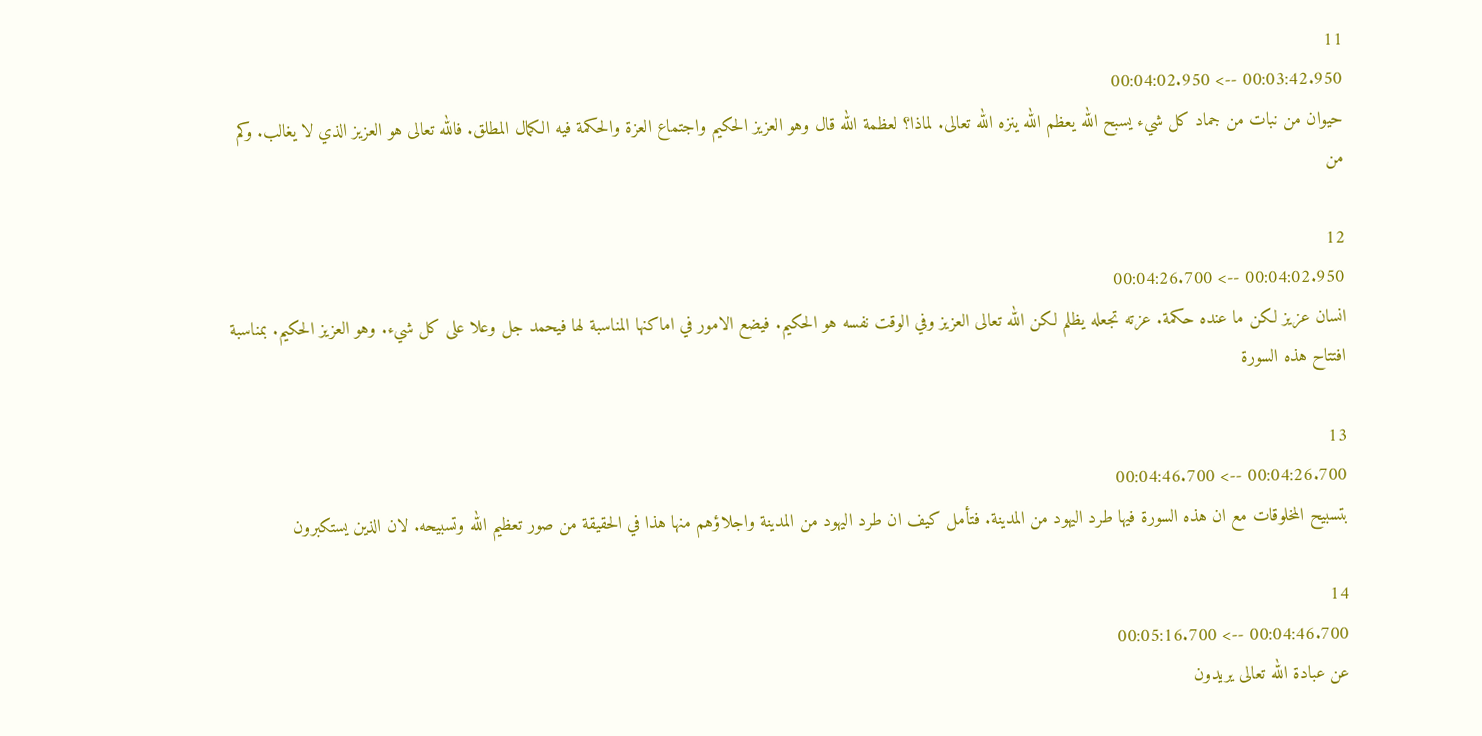11
00:03:42.950 --> 00:04:02.950
حيوان من نبات من جماد كل شيء يسبح الله يعظم الله ينزه الله تعالى. لماذا؟ لعظمة الله قال وهو العزيز الحكيم واجتماع العزة والحكمة فيه الكمال المطلق. فالله تعالى هو العزيز الذي لا يغالب. وكم من

12
00:04:02.950 --> 00:04:26.700
انسان عزيز لكن ما عنده حكمة. عزته تجعله يظلم لكن الله تعالى العزيز وفي الوقت نفسه هو الحكيم. فيضع الامور في اماكنها المناسبة لها فيحمد جل وعلا على كل شيء. وهو العزيز الحكيم. بمناسبة افتتاح هذه السورة

13
00:04:26.700 --> 00:04:46.700
بتسبيح المخلوقات مع ان هذه السورة فيها طرد اليهود من المدينة. فتأمل كيف ان طرد اليهود من المدينة واجلاؤهم منها هذا في الحقيقة من صور تعظيم الله وتسبيحه. لان الذين يستكبرون

14
00:04:46.700 --> 00:05:16.700
عن عبادة الله تعالى يريدون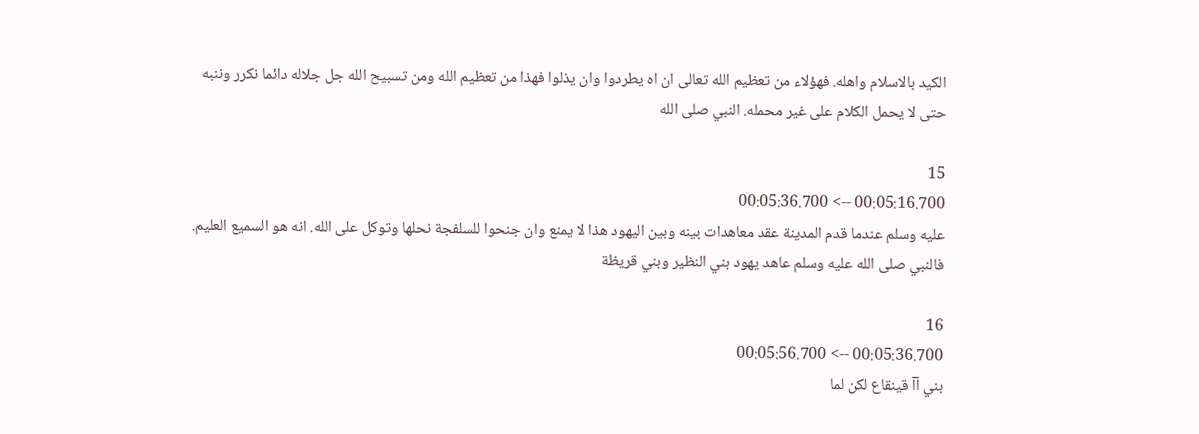الكيد بالاسلام واهله. فهؤلاء من تعظيم الله تعالى ان اه يطردوا وان يذلوا فهذا من تعظيم الله ومن تسبيح الله جل جلاله دائما نكرر وننبه حتى لا يحمل الكلام على غير محمله. النبي صلى الله

15
00:05:16.700 --> 00:05:36.700
عليه وسلم عندما قدم المدينة عقد معاهدات بينه وبين اليهود هذا لا يمنع وان جنحوا للسلفجة نحلها وتوكل على الله. انه هو السميع العليم. فالنبي صلى الله عليه وسلم عاهد يهود بني النظير وبني قريظة

16
00:05:36.700 --> 00:05:56.700
بني آآ قينقاع لكن لما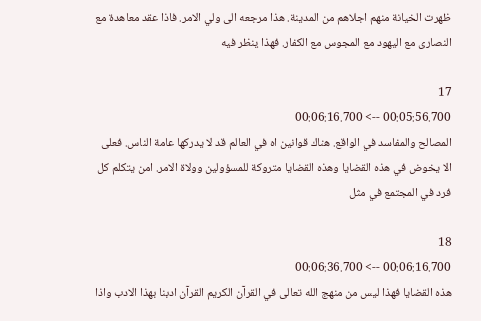ظهرت الخيانة منهم اجلاهم من المدينة. هذا مرجعه الى ولي الامر. فاذا عقد معاهدة مع النصارى مع اليهود مع المجوس مع الكفار. فهذا ينظر فيه

17
00:05:56.700 --> 00:06:16.700
المصالح والمفاسد في الواقع. هناك قوانين اه في العالم قد لا يدركها عامة الناس. فعلى الا يخوض في هذه القضايا وهذه القضايا متروكة للمسؤولين وولاة الامر. امن يتكلم كل فرد في المجتمع في مثل

18
00:06:16.700 --> 00:06:36.700
هذه القضايا فهذا ليس من منهج الله تعالى في القرآن الكريم القرآن ادبنا بهذا الادب واذا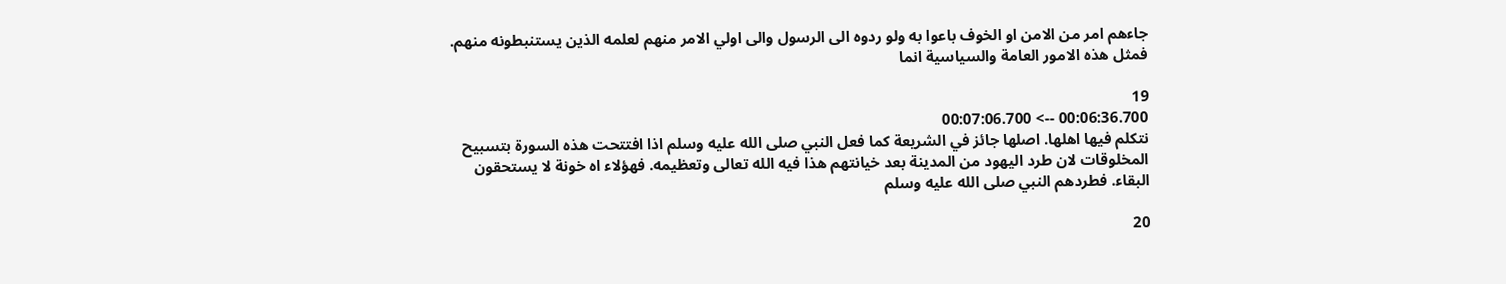جاءهم امر من الامن او الخوف باعوا به ولو ردوه الى الرسول والى اولي الامر منهم لعلمه الذين يستنبطونه منهم. فمثل هذه الامور العامة والسياسية انما

19
00:06:36.700 --> 00:07:06.700
نتكلم فيها اهلها. اصلها جائز في الشريعة كما فعل النبي صلى الله عليه وسلم اذا افتتحت هذه السورة بتسبيح المخلوقات لان طرد اليهود من المدينة بعد خيانتهم هذا فيه الله تعالى وتعظيمه. فهؤلاء اه خونة لا يستحقون البقاء. فطردهم النبي صلى الله عليه وسلم

20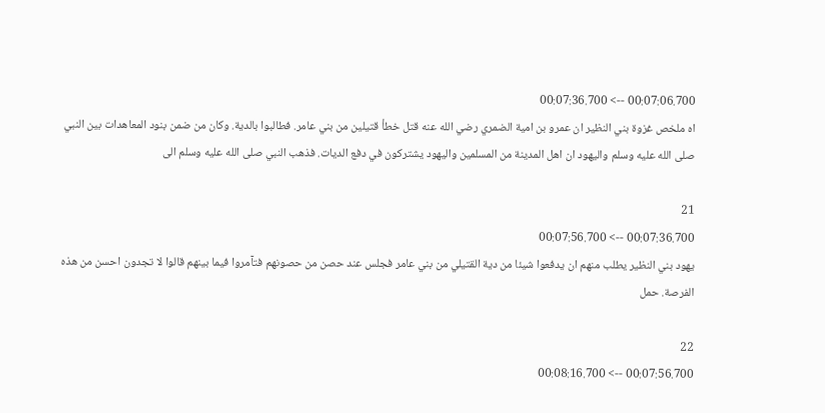00:07:06.700 --> 00:07:36.700
اه ملخص غزوة بني النظير ان عمرو بن امية الضمري رضي الله عنه قتل خطأ قتيلين من بني عامر. فطالبوا بالدية. وكان من ضمن بنود المعاهدات بين النبي صلى الله عليه وسلم واليهود ان اهل المدينة من المسلمين واليهود يشتركون في دفع الديات. فذهب النبي صلى الله عليه وسلم الى

21
00:07:36.700 --> 00:07:56.700
يهود بني النظير يطلب منهم ان يدفعوا شيئا من دية القتيلي من بني عامر فجلس عند حصن من حصونهم فتآمروا فيما بينهم قالوا لا تجدون احسن من هذه الفرصة. حمل

22
00:07:56.700 --> 00:08:16.700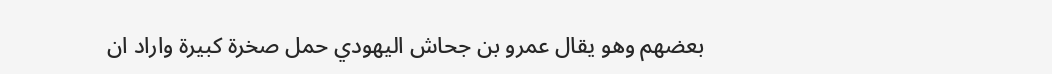بعضهم وهو يقال عمرو بن جحاش اليهودي حمل صخرة كبيرة واراد ان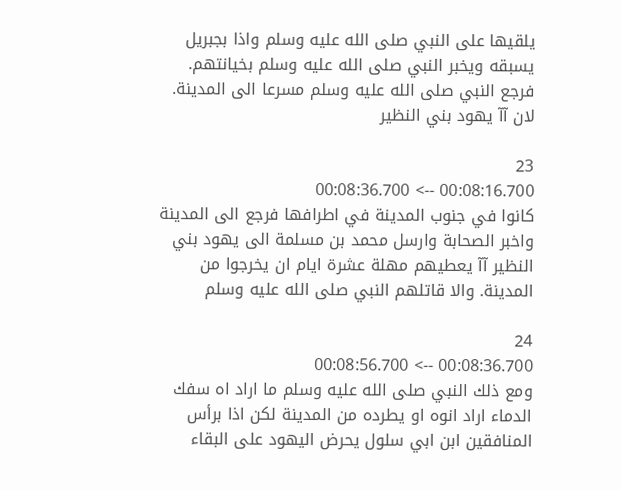يلقيها على النبي صلى الله عليه وسلم واذا بجبريل يسبقه ويخبر النبي صلى الله عليه وسلم بخيانتهم. فرجع النبي صلى الله عليه وسلم مسرعا الى المدينة. لان آآ يهود بني النظير

23
00:08:16.700 --> 00:08:36.700
كانوا في جنوب المدينة في اطرافها فرجع الى المدينة واخبر الصحابة وارسل محمد بن مسلمة الى يهود بني النظير آآ يعطيهم مهلة عشرة ايام ان يخرجوا من المدينة. والا قاتلهم النبي صلى الله عليه وسلم

24
00:08:36.700 --> 00:08:56.700
ومع ذلك النبي صلى الله عليه وسلم ما اراد اه سفك الدماء اراد انوه او يطرده من المدينة لكن اذا برأس المنافقين ابن ابي سلول يحرض اليهود على البقاء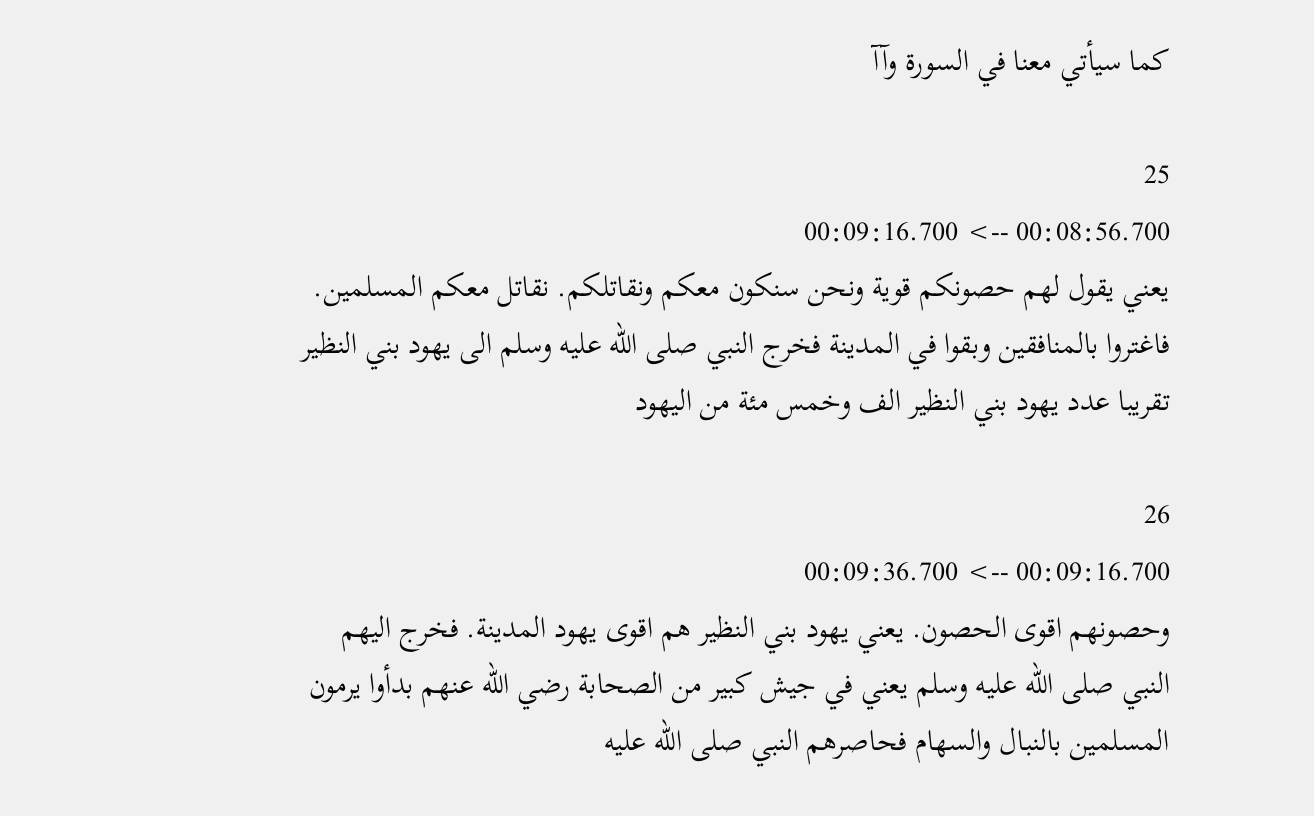كما سيأتي معنا في السورة وآآ

25
00:08:56.700 --> 00:09:16.700
يعني يقول لهم حصونكم قوية ونحن سنكون معكم ونقاتلكم. نقاتل معكم المسلمين. فاغتروا بالمنافقين وبقوا في المدينة فخرج النبي صلى الله عليه وسلم الى يهود بني النظير تقريبا عدد يهود بني النظير الف وخمس مئة من اليهود

26
00:09:16.700 --> 00:09:36.700
وحصونهم اقوى الحصون. يعني يهود بني النظير هم اقوى يهود المدينة. فخرج اليهم النبي صلى الله عليه وسلم يعني في جيش كبير من الصحابة رضي الله عنهم بدأوا يرمون المسلمين بالنبال والسهام فحاصرهم النبي صلى الله عليه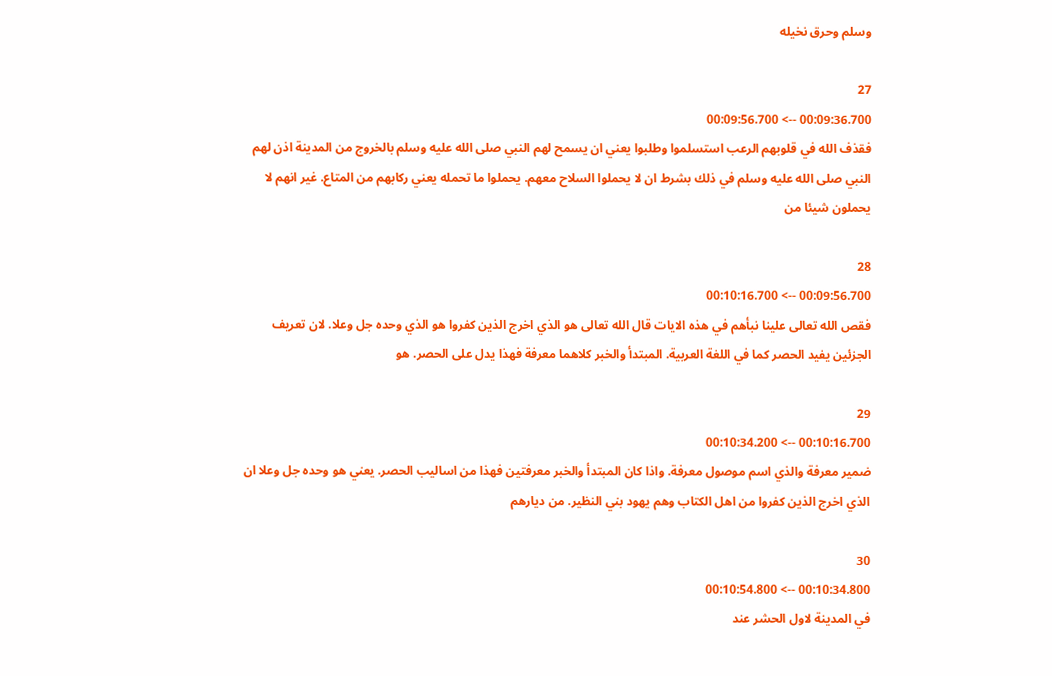وسلم وحرق نخيله

27
00:09:36.700 --> 00:09:56.700
فقذف الله في قلوبهم الرعب استسلموا وطلبوا يعني ان يسمح لهم النبي صلى الله عليه وسلم بالخروج من المدينة اذن لهم النبي صلى الله عليه وسلم في ذلك بشرط ان لا يحملوا السلاح معهم. يحملوا ما تحمله يعني ركابهم من المتاع. غير انهم لا يحملون شيئا من

28
00:09:56.700 --> 00:10:16.700
فقص الله تعالى علينا نبأهم في هذه الايات قال الله تعالى هو الذي اخرج الذين كفروا هو الذي وحده جل وعلا. لان تعريف الجزئين يفيد الحصر كما في اللغة العربية. المبتدأ والخبر كلاهما معرفة فهذا يدل على الحصر. هو

29
00:10:16.700 --> 00:10:34.200
ضمير معرفة والذي اسم موصول معرفة. واذا كان المبتدأ والخبر معرفتين فهذا من اساليب الحصر. يعني هو وحده جل وعلا ان الذي اخرج الذين كفروا من اهل الكتاب وهم يهود بني النظير. من ديارهم

30
00:10:34.800 --> 00:10:54.800
في المدينة لاول الحشر عند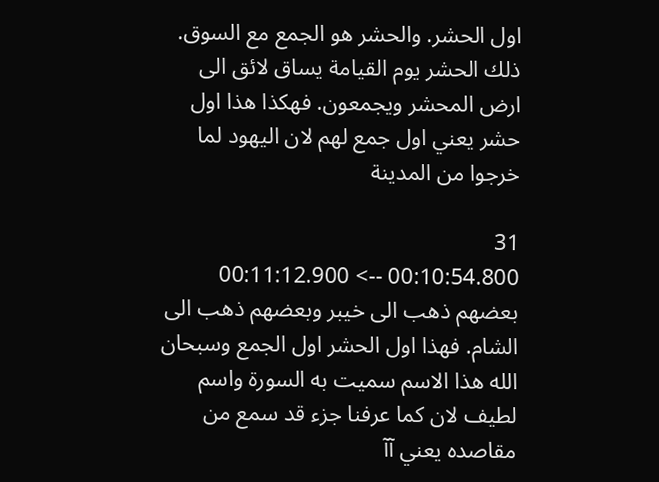اول الحشر. والحشر هو الجمع مع السوق. ذلك الحشر يوم القيامة يساق لائق الى ارض المحشر ويجمعون. فهكذا هذا اول حشر يعني اول جمع لهم لان اليهود لما خرجوا من المدينة

31
00:10:54.800 --> 00:11:12.900
بعضهم ذهب الى خيبر وبعضهم ذهب الى الشام. فهذا اول الحشر اول الجمع وسبحان الله هذا الاسم سميت به السورة واسم لطيف لان كما عرفنا جزء قد سمع من مقاصده يعني آآ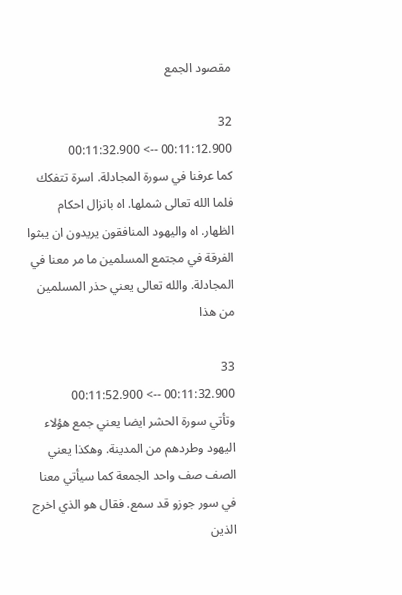مقصود الجمع

32
00:11:12.900 --> 00:11:32.900
كما عرفنا في سورة المجادلة. اسرة تتفكك فلما الله تعالى شملها. اه بانزال احكام الظهار. اه واليهود المنافقون يريدون ان يبثوا الفرقة في مجتمع المسلمين ما مر معنا في المجادلة. والله تعالى يعني حذر المسلمين من هذا

33
00:11:32.900 --> 00:11:52.900
وتأتي سورة الحشر ايضا يعني جمع هؤلاء اليهود وطردهم من المدينة. وهكذا يعني الصف صف واحد الجمعة كما سيأتي معنا في سور جوزو قد سمع. فقال هو الذي اخرج الذين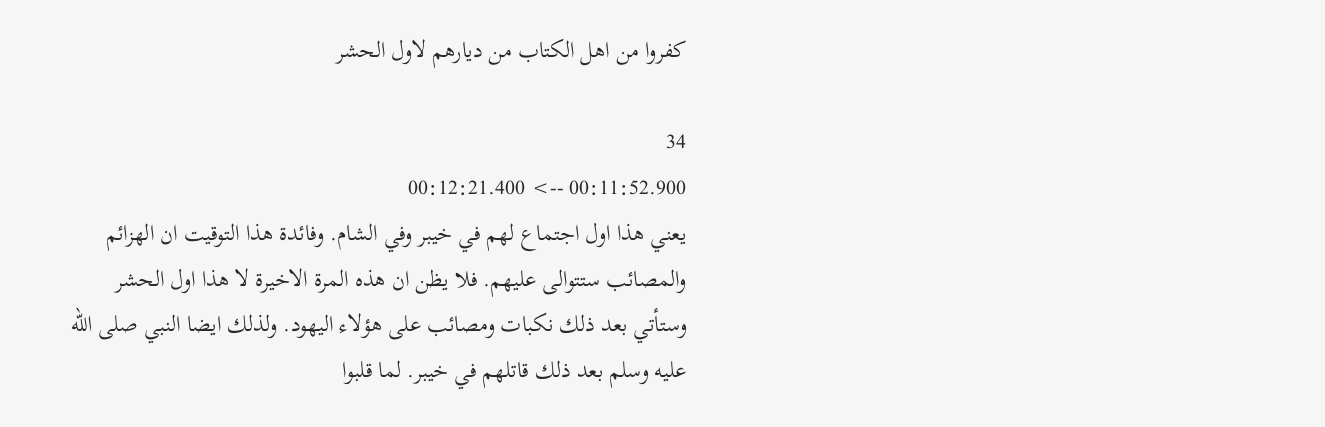كفروا من اهل الكتاب من ديارهم لاول الحشر

34
00:11:52.900 --> 00:12:21.400
يعني هذا اول اجتماع لهم في خيبر وفي الشام. وفائدة هذا التوقيت ان الهزائم والمصائب ستتوالى عليهم. فلا يظن ان هذه المرة الاخيرة لا هذا اول الحشر وستأتي بعد ذلك نكبات ومصائب على هؤلاء اليهود. ولذلك ايضا النبي صلى الله عليه وسلم بعد ذلك قاتلهم في خيبر. لما قلبوا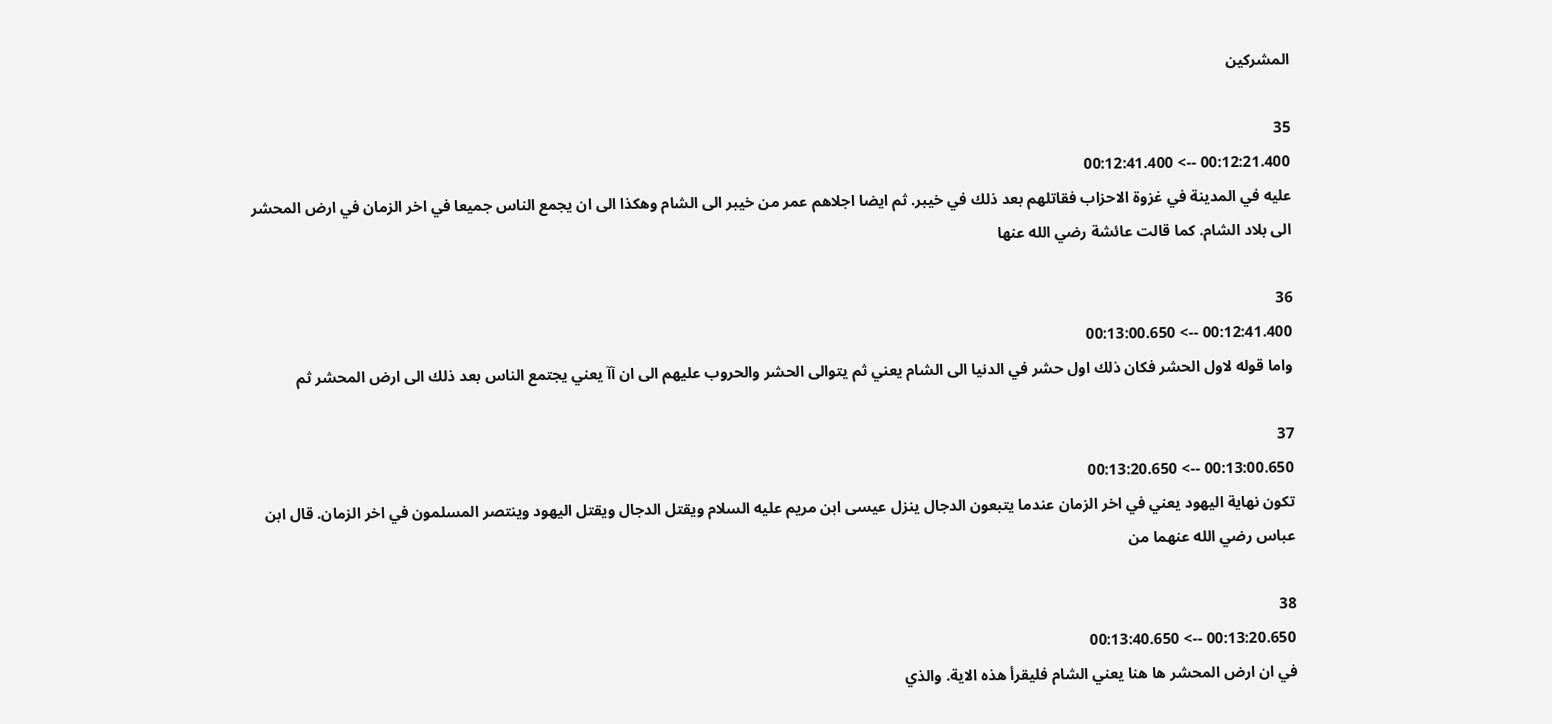المشركين

35
00:12:21.400 --> 00:12:41.400
عليه في المدينة في غزوة الاحزاب فقاتلهم بعد ذلك في خيبر. ثم ايضا اجلاهم عمر من خيبر الى الشام وهكذا الى ان يجمع الناس جميعا في اخر الزمان في ارض المحشر الى بلاد الشام. كما قالت عائشة رضي الله عنها

36
00:12:41.400 --> 00:13:00.650
واما قوله لاول الحشر فكان ذلك اول حشر في الدنيا الى الشام يعني ثم يتوالى الحشر والحروب عليهم الى ان آآ يعني يجتمع الناس بعد ذلك الى ارض المحشر ثم

37
00:13:00.650 --> 00:13:20.650
تكون نهاية اليهود يعني في اخر الزمان عندما يتبعون الدجال ينزل عيسى ابن مريم عليه السلام ويقتل الدجال ويقتل اليهود وينتصر المسلمون في اخر الزمان. قال ابن عباس رضي الله عنهما من

38
00:13:20.650 --> 00:13:40.650
في ان ارض المحشر ها هنا يعني الشام فليقرأ هذه الاية. والذي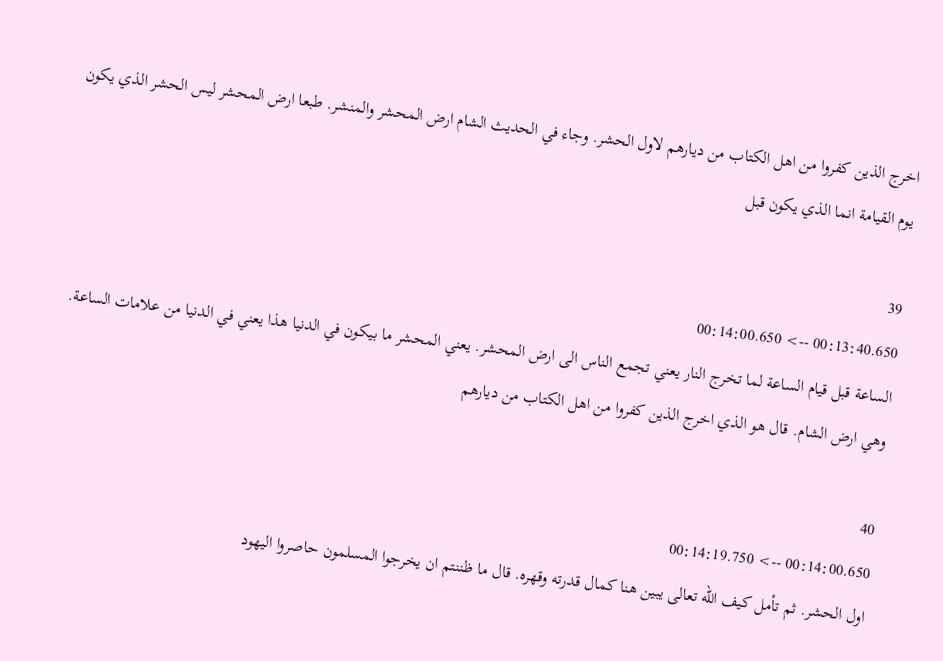اخرج الذين كفروا من اهل الكتاب من ديارهم لاول الحشر. وجاء في الحديث الشام ارض المحشر والمنشر. طبعا ارض المحشر ليس الحشر الذي يكون يوم القيامة انما الذي يكون قبل

39
00:13:40.650 --> 00:14:00.650
الساعة قبل قيام الساعة لما تخرج النار يعني تجمع الناس الى ارض المحشر. يعني المحشر ما بيكون في الدنيا هذا يعني في الدنيا من علامات الساعة. وهي ارض الشام. قال هو الذي اخرج الذين كفروا من اهل الكتاب من ديارهم

40
00:14:00.650 --> 00:14:19.750
اول الحشر. ثم تأمل كيف الله تعالى يبين هنا كمال قدرته وقهره. قال ما ظننتم ان يخرجوا المسلمون حاصروا اليهود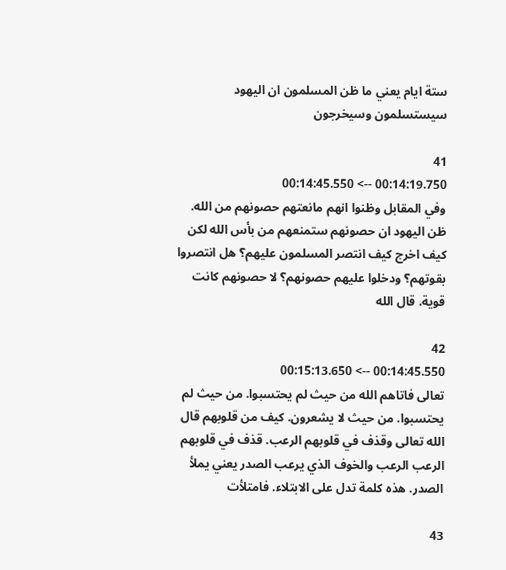ستة ايام يعني ما ظن المسلمون ان اليهود سيستسلمون وسيخرجون

41
00:14:19.750 --> 00:14:45.550
وفي المقابل وظنوا انهم مانعتهم حصونهم من الله. ظن اليهود ان حصونهم ستمنعهم من بأس الله لكن كيف اخرج كيف انتصر المسلمون عليهم؟ هل انتصروا بقوتهم؟ ودخلوا عليهم حصونهم؟ لا حصونهم كانت قوية. قال الله

42
00:14:45.550 --> 00:15:13.650
تعالى فاتاهم الله من حيث لم يحتسبوا. من حيث لم يحتسبوا. من حيث لا يشعرون. كيف من قلوبهم قال الله تعالى وقذف في قلوبهم الرعب. قذف في قلوبهم الرعب الرعب والخوف الذي يرعب الصدر يعني يملأ الصدر. هذه كلمة تدل على الابتلاء. فامتلأت

43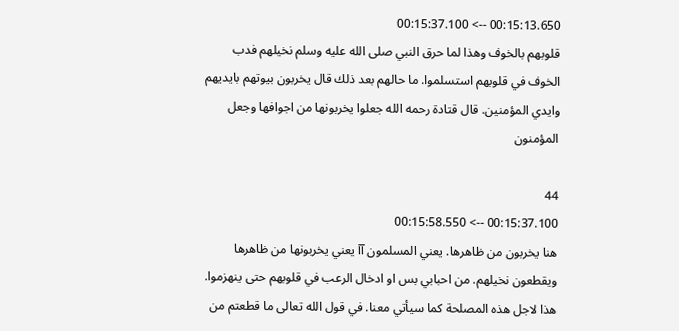00:15:13.650 --> 00:15:37.100
قلوبهم بالخوف وهذا لما حرق النبي صلى الله عليه وسلم نخيلهم فدب الخوف في قلوبهم استسلموا. ما حالهم بعد ذلك قال يخربون بيوتهم بايديهم وايدي المؤمنين. قال قتادة رحمه الله جعلوا يخربونها من اجوافها وجعل المؤمنون

44
00:15:37.100 --> 00:15:58.550
هنا يخربون من ظاهرها. يعني المسلمون آآ يعني يخربونها من ظاهرها ويقطعون نخيلهم. من احبابي بس او ادخال الرعب في قلوبهم حتى ينهزموا. هذا لاجل هذه المصلحة كما سيأتي معنا. في قول الله تعالى ما قطعتم من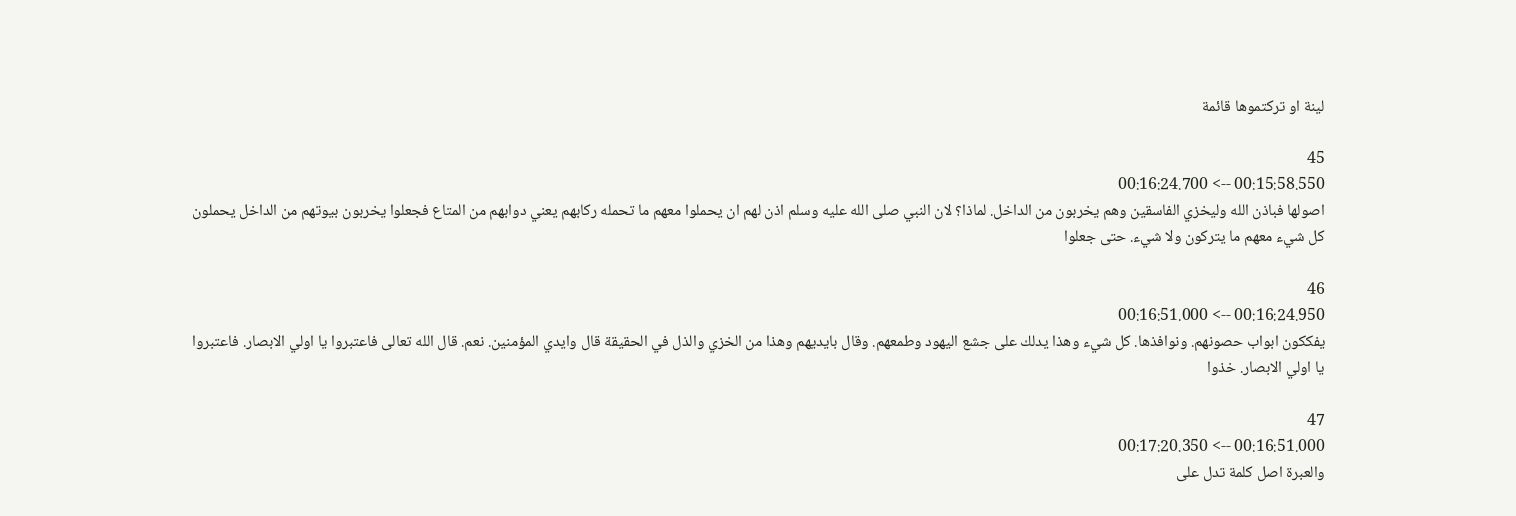لينة او تركتموها قائمة

45
00:15:58.550 --> 00:16:24.700
اصولها فباذن الله وليخزي الفاسقين وهم يخربون من الداخل. لماذا؟ لان النبي صلى الله عليه وسلم اذن لهم ان يحملوا معهم ما تحمله ركابهم يعني دوابهم من المتاع فجعلوا يخربون بيوتهم من الداخل يحملون كل شيء معهم ما يتركون ولا شيء. حتى جعلوا

46
00:16:24.950 --> 00:16:51.000
يفككون ابواب حصونهم. ونوافذها. كل شيء وهذا يدلك على جشع اليهود وطمعهم. وقال بايديهم وهذا من الخزي والذل في الحقيقة قال وايدي المؤمنين. نعم. قال الله تعالى فاعتبروا يا اولي الابصار. فاعتبروا يا اولي الابصار. خذوا

47
00:16:51.000 --> 00:17:20.350
والعبرة اصل كلمة تدل على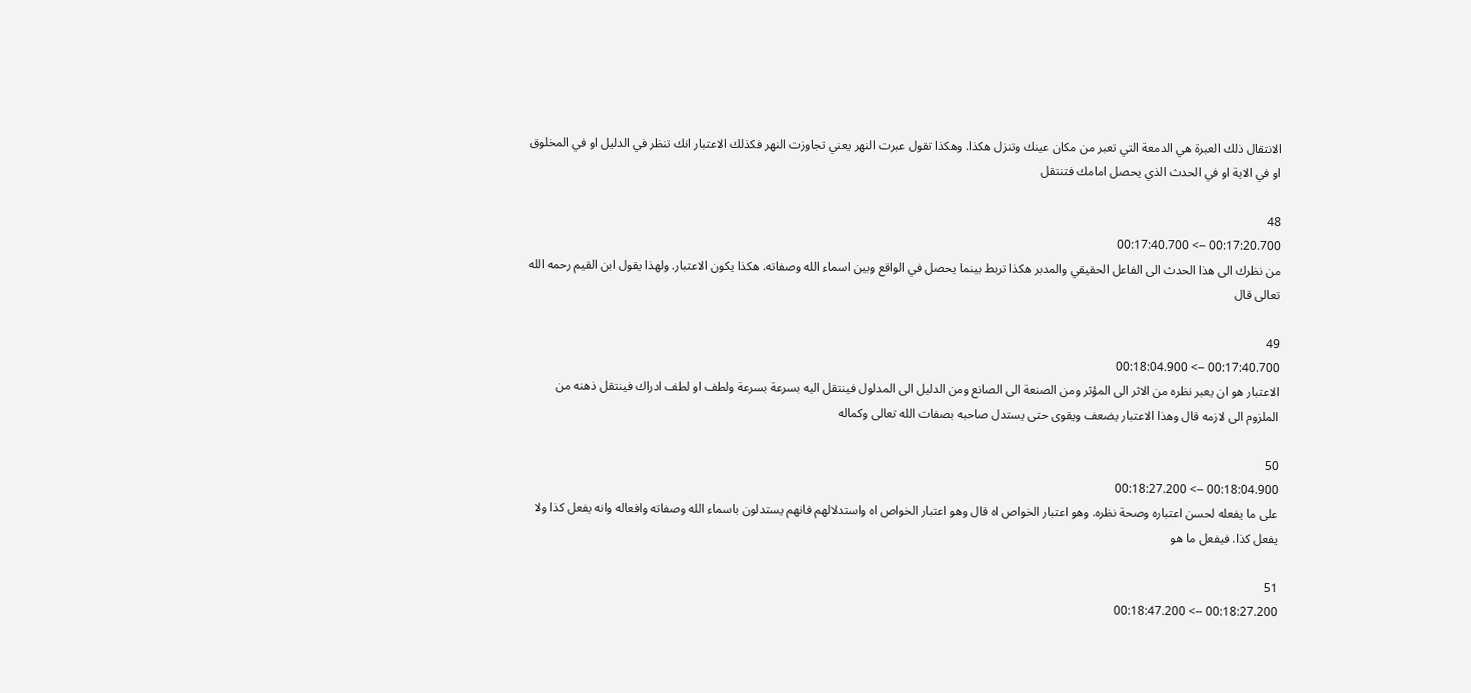الانتقال ذلك العبرة هي الدمعة التي تعبر من مكان عينك وتنزل هكذا. وهكذا تقول عبرت النهر يعني تجاوزت النهر فكذلك الاعتبار انك تنظر في الدليل او في المخلوق او في الاية او في الحدث الذي يحصل امامك فتنتقل

48
00:17:20.700 --> 00:17:40.700
من نظرك الى هذا الحدث الى الفاعل الحقيقي والمدبر هكذا تربط بينما يحصل في الواقع وبين اسماء الله وصفاته. هكذا يكون الاعتبار. ولهذا يقول ابن القيم رحمه الله تعالى قال

49
00:17:40.700 --> 00:18:04.900
الاعتبار هو ان يعبر نظره من الاثر الى المؤثر ومن الصنعة الى الصانع ومن الدليل الى المدلول فينتقل اليه بسرعة بسرعة ولطف او لطف ادراك فينتقل ذهنه من الملزوم الى لازمه قال وهذا الاعتبار يضعف ويقوى حتى يستدل صاحبه بصفات الله تعالى وكماله

50
00:18:04.900 --> 00:18:27.200
على ما يفعله لحسن اعتباره وصحة نظره. وهو اعتبار الخواص اه قال وهو اعتبار الخواص اه واستدلالهم فانهم يستدلون باسماء الله وصفاته وافعاله وانه يفعل كذا ولا يفعل كذا. فيفعل ما هو

51
00:18:27.200 --> 00:18:47.200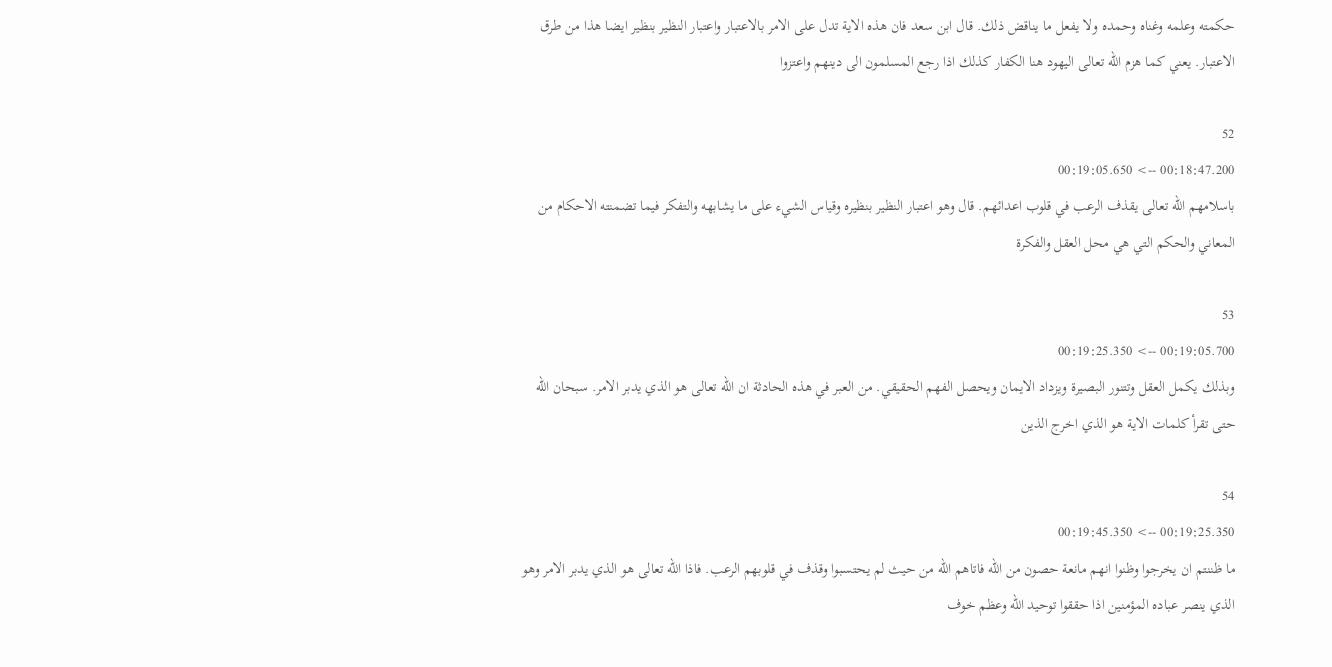حكمته وعلمه وغناه وحمده ولا يفعل ما يناقض ذلك. قال ابن سعد فان هذه الاية تدل على الامر بالاعتبار واعتبار النظير بنظير ايضا هذا من طرق الاعتبار. يعني كما هزم الله تعالى اليهود هنا الكفار كذلك اذا رجع المسلمون الى دينهم واعتزوا

52
00:18:47.200 --> 00:19:05.650
باسلامهم الله تعالى يقذف الرعب في قلوب اعدائهم. قال وهو اعتبار النظير بنظيره وقياس الشيء على ما يشابهه والتفكر فيما تضمنته الاحكام من المعاني والحكم التي هي محل العقل والفكرة

53
00:19:05.700 --> 00:19:25.350
وبذلك يكمل العقل وتتنور البصيرة ويزداد الايمان ويحصل الفهم الحقيقي. من العبر في هذه الحادثة ان الله تعالى هو الذي يدبر الامر. سبحان الله حتى تقرأ كلمات الاية هو الذي اخرج الذين

54
00:19:25.350 --> 00:19:45.350
ما ظننتم ان يخرجوا وظنوا انهم مانعة حصون من الله فاتاهم الله من حيث لم يحتسبوا وقذف في قلوبهم الرعب. فاذا الله تعالى هو الذي يدبر الامر وهو الذي ينصر عباده المؤمنين اذا حققوا توحيد الله وعظم خوف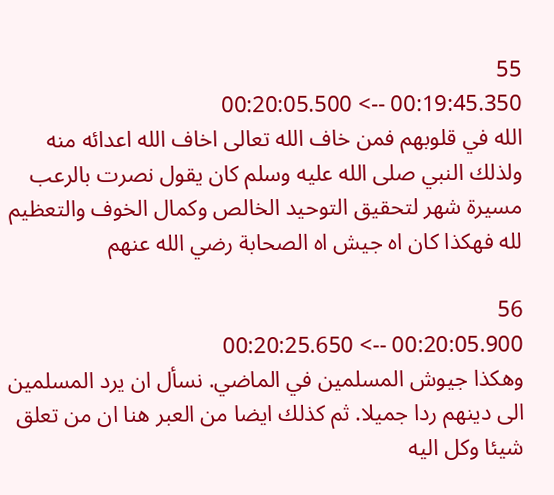55
00:19:45.350 --> 00:20:05.500
الله في قلوبهم فمن خاف الله تعالى اخاف الله اعدائه منه ولذلك النبي صلى الله عليه وسلم كان يقول نصرت بالرعب مسيرة شهر لتحقيق التوحيد الخالص وكمال الخوف والتعظيم لله فهكذا كان اه جيش اه الصحابة رضي الله عنهم

56
00:20:05.900 --> 00:20:25.650
وهكذا جيوش المسلمين في الماضي. نسأل ان يرد المسلمين الى دينهم ردا جميلا. ثم كذلك ايضا من العبر هنا ان من تعلق شيئا وكل اليه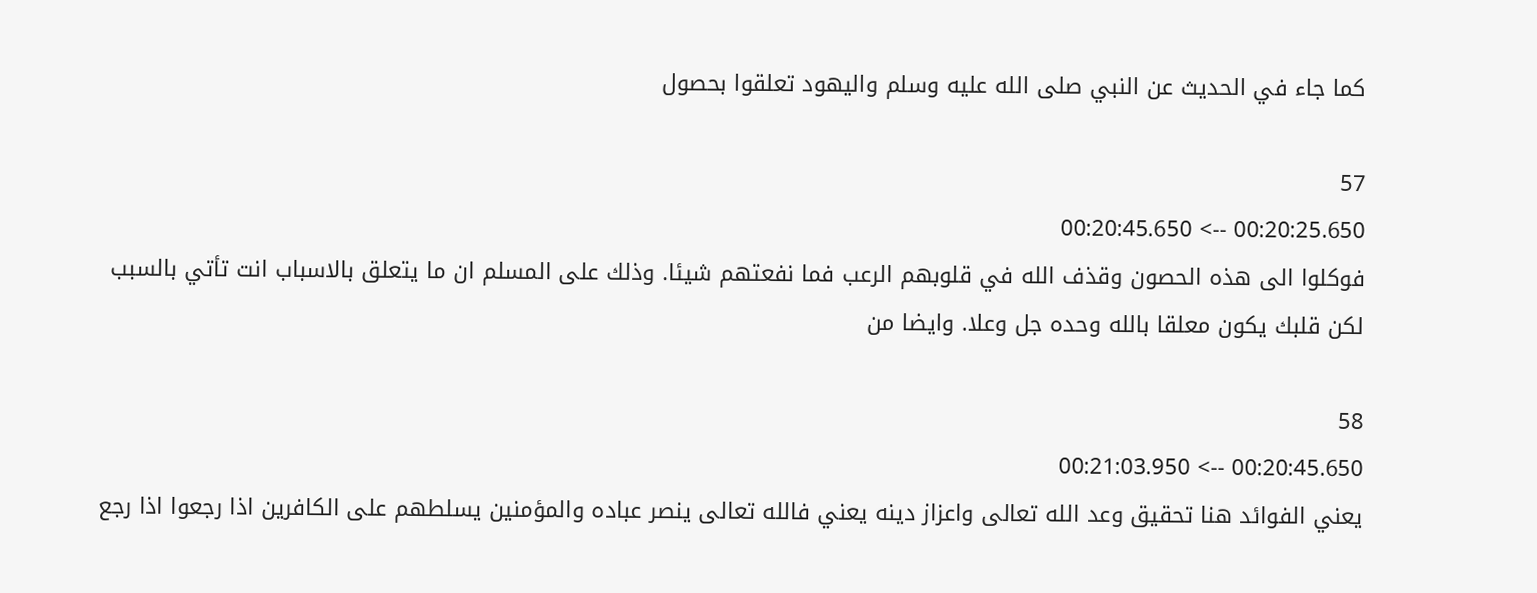كما جاء في الحديث عن النبي صلى الله عليه وسلم واليهود تعلقوا بحصول

57
00:20:25.650 --> 00:20:45.650
فوكلوا الى هذه الحصون وقذف الله في قلوبهم الرعب فما نفعتهم شيئا. وذلك على المسلم ان ما يتعلق بالاسباب انت تأتي بالسبب لكن قلبك يكون معلقا بالله وحده جل وعلا. وايضا من

58
00:20:45.650 --> 00:21:03.950
يعني الفوائد هنا تحقيق وعد الله تعالى واعزاز دينه يعني فالله تعالى ينصر عباده والمؤمنين يسلطهم على الكافرين اذا رجعوا اذا رجع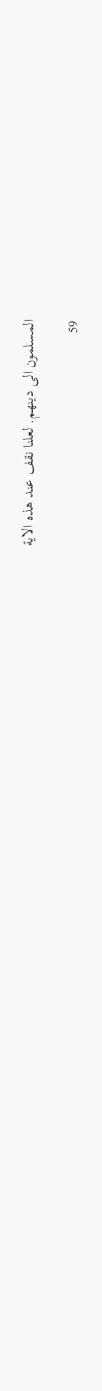المسلمون الى دينهم. لعلنا نقف عند هذه الاية

59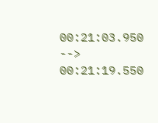00:21:03.950 --> 00:21:19.550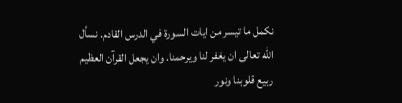نكمل ما تيسر من ايات السورة في الدرس القادم. نسأل الله تعالى ان يغفر لنا ويرحمنا. وان يجعل القرآن العظيم ربيع قلوبنا ونور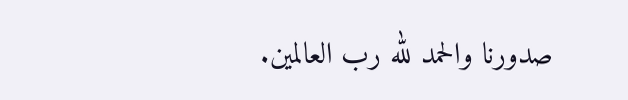صدورنا والحمد لله رب العالمين.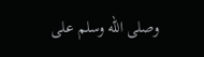وصلى الله وسلم على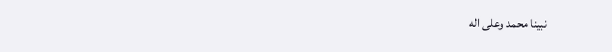نبينا محمد وعلى اله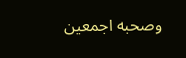وصحبه اجمعين